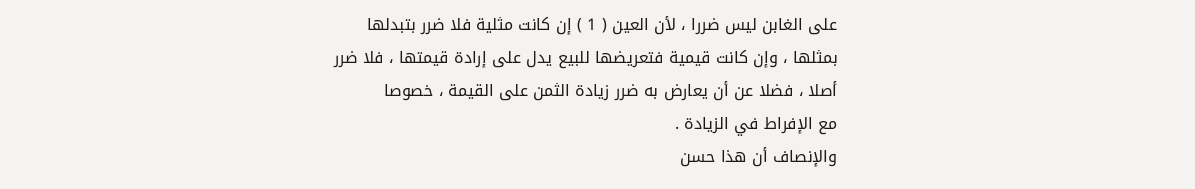على الغابن ليس ضررا ، لأن العين ( 1 ) إن كانت مثلية فلا ضرر بتبدلها
بمثلها ، وإن كانت قيمية فتعريضها للبيع يدل على إرادة قيمتها ، فلا ضرر
أصلا ، فضلا عن أن يعارض به ضرر زيادة الثمن على القيمة ، خصوصا
مع الإفراط في الزيادة .
والإنصاف أن هذا حسن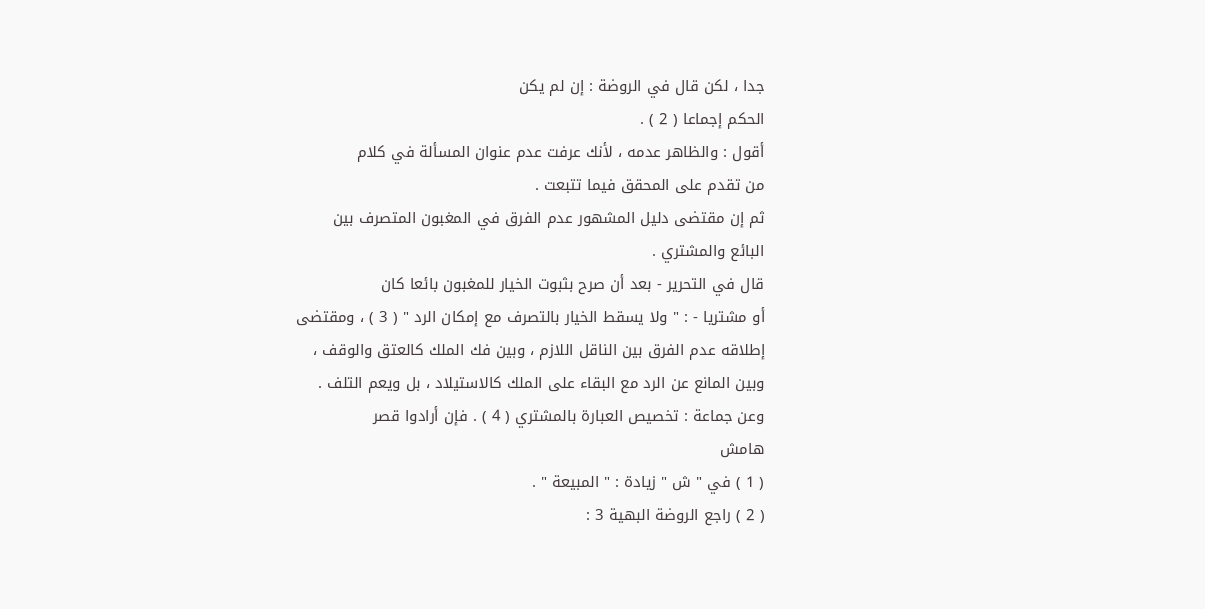جدا ، لكن قال في الروضة : إن لم يكن
الحكم إجماعا ( 2 ) .
أقول : والظاهر عدمه ، لأنك عرفت عدم عنوان المسألة في كلام
من تقدم على المحقق فيما تتبعت .
ثم إن مقتضى دليل المشهور عدم الفرق في المغبون المتصرف بين
البائع والمشتري .
قال في التحرير - بعد أن صرح بثبوت الخيار للمغبون بائعا كان
أو مشتريا - : " ولا يسقط الخيار بالتصرف مع إمكان الرد " ( 3 ) ، ومقتضى
إطلاقه عدم الفرق بين الناقل اللازم ، وبين فك الملك كالعتق والوقف ،
وبين المانع عن الرد مع البقاء على الملك كالاستيلاد ، بل ويعم التلف .
وعن جماعة : تخصيص العبارة بالمشتري ( 4 ) . فإن أرادوا قصر
هامش
( 1 ) في " ش " زيادة : " المبيعة " .
( 2 ) راجع الروضة البهية 3 :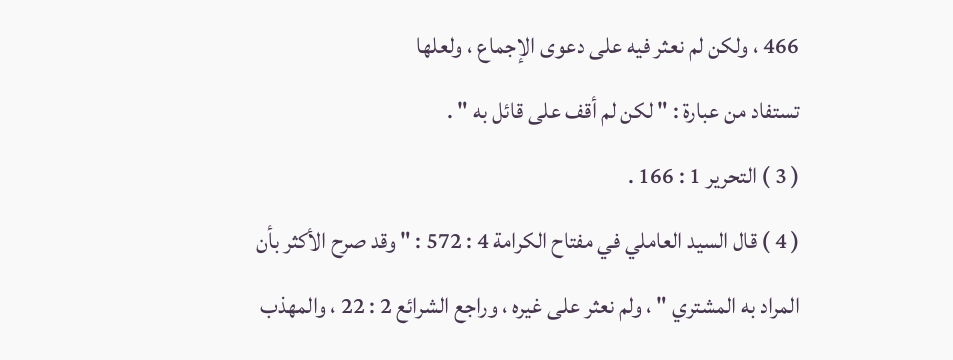466 ، ولكن لم نعثر فيه على دعوى الإجماع ، ولعلها
تستفاد من عبارة : " لكن لم أقف على قائل به " .
( 3 ) التحرير 1 : 166 .
( 4 ) قال السيد العاملي في مفتاح الكرامة 4 : 572 : " وقد صرح الأكثر بأن
المراد به المشتري " ، ولم نعثر على غيره ، وراجع الشرائع 2 : 22 ، والمهذب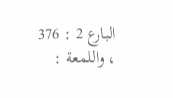البارع 2 : 376 ، واللمعة :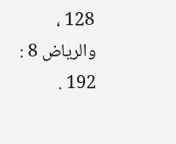128 ، والرياض 8 : 192 .